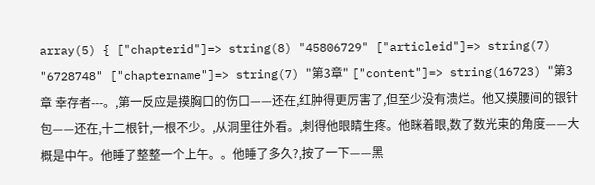array(5) { ["chapterid"]=> string(8) "45806729" ["articleid"]=> string(7) "6728748" ["chaptername"]=> string(7) "第3章" ["content"]=> string(16723) "第3章 幸存者---。,第一反应是摸胸口的伤口——还在,红肿得更厉害了,但至少没有溃烂。他又摸腰间的银针包——还在,十二根针,一根不少。,从洞里往外看。,刺得他眼睛生疼。他眯着眼,数了数光束的角度——大概是中午。他睡了整整一个上午。。他睡了多久?,按了一下——黑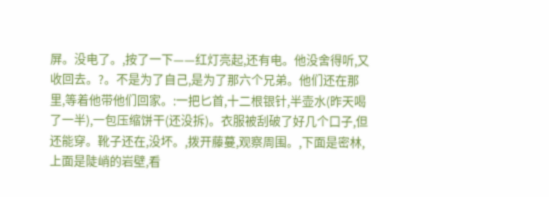屏。没电了。,按了一下——红灯亮起,还有电。他没舍得听,又收回去。?。不是为了自己,是为了那六个兄弟。他们还在那里,等着他带他们回家。:一把匕首,十二根银针,半壶水(昨天喝了一半),一包压缩饼干(还没拆)。衣服被刮破了好几个口子,但还能穿。靴子还在,没坏。,拨开藤蔓,观察周围。,下面是密林,上面是陡峭的岩壁,看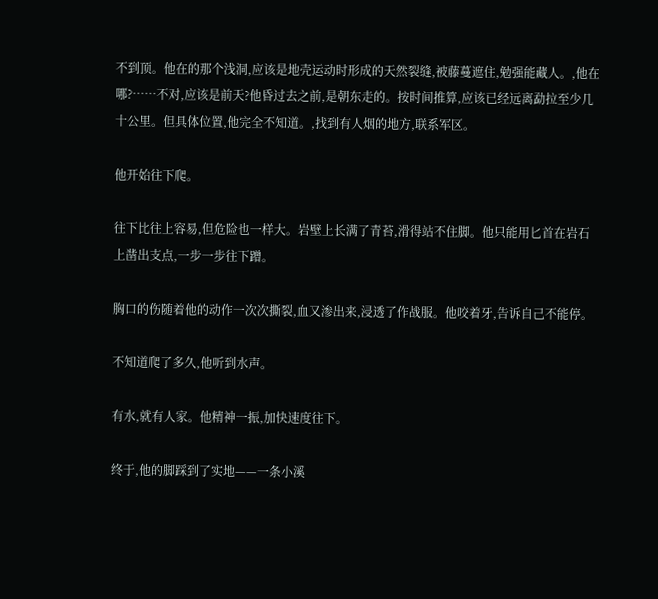不到顶。他在的那个浅洞,应该是地壳运动时形成的天然裂缝,被藤蔓遮住,勉强能藏人。,他在哪?……不对,应该是前天?他昏过去之前,是朝东走的。按时间推算,应该已经远离勐拉至少几十公里。但具体位置,他完全不知道。,找到有人烟的地方,联系军区。

他开始往下爬。

往下比往上容易,但危险也一样大。岩壁上长满了青苔,滑得站不住脚。他只能用匕首在岩石上凿出支点,一步一步往下蹭。

胸口的伤随着他的动作一次次撕裂,血又渗出来,浸透了作战服。他咬着牙,告诉自己不能停。

不知道爬了多久,他听到水声。

有水,就有人家。他精神一振,加快速度往下。

终于,他的脚踩到了实地——一条小溪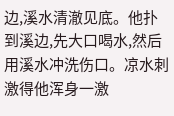边,溪水清澈见底。他扑到溪边,先大口喝水,然后用溪水冲洗伤口。凉水刺激得他浑身一激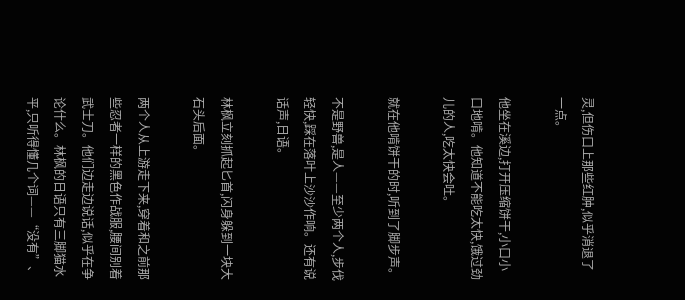灵,但伤口上那些红肿,似乎消退了一点。

他坐在溪边,打开压缩饼干,小口小口地啃。他知道不能吃太快,饿过劲儿的人,吃太快会吐。

就在他啃饼干的时,听到了脚步声。

不是野兽,是人——至少两个人,步伐轻快,踩在落叶上沙沙作响。还有说话声,日语。

林枫立刻抓起匕首,闪身躲到一块大石头后面。

两个人从上游走下来,穿着和之前那些忍者一样的黑色作战服,腰间别着武士刀。他们边走边说话,似乎在争论什么。林枫的日语只有三脚猫水平,只听得懂几个词——“没有”、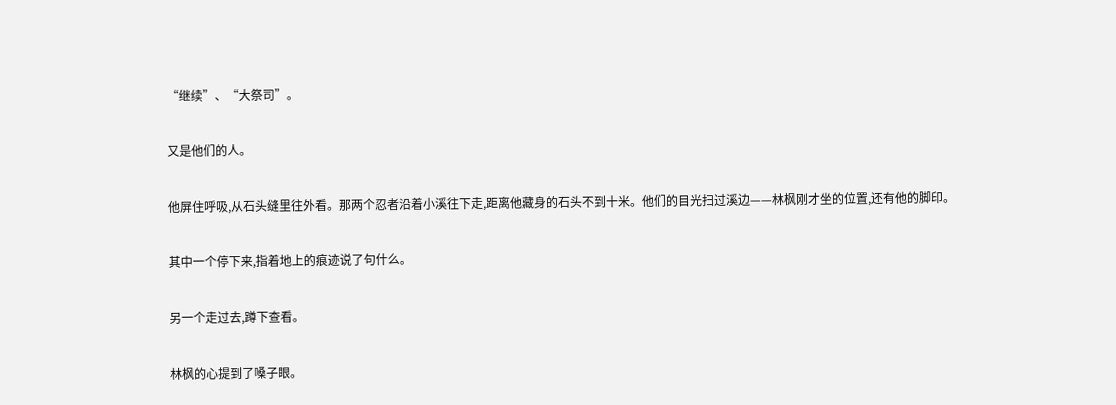“继续”、“大祭司”。

又是他们的人。

他屏住呼吸,从石头缝里往外看。那两个忍者沿着小溪往下走,距离他藏身的石头不到十米。他们的目光扫过溪边——林枫刚才坐的位置,还有他的脚印。

其中一个停下来,指着地上的痕迹说了句什么。

另一个走过去,蹲下查看。

林枫的心提到了嗓子眼。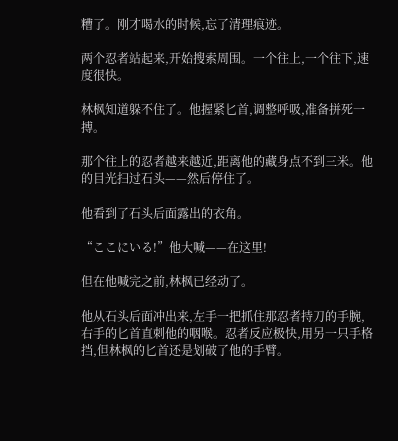糟了。刚才喝水的时候,忘了清理痕迹。

两个忍者站起来,开始搜索周围。一个往上,一个往下,速度很快。

林枫知道躲不住了。他握紧匕首,调整呼吸,准备拼死一搏。

那个往上的忍者越来越近,距离他的藏身点不到三米。他的目光扫过石头——然后停住了。

他看到了石头后面露出的衣角。

“ここにいる!”他大喊——在这里!

但在他喊完之前,林枫已经动了。

他从石头后面冲出来,左手一把抓住那忍者持刀的手腕,右手的匕首直刺他的咽喉。忍者反应极快,用另一只手格挡,但林枫的匕首还是划破了他的手臂。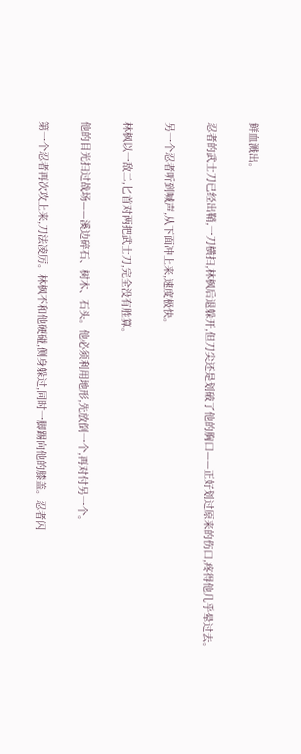鲜血溅出。

忍者的武士刀已经出鞘,一刀横扫,林枫后退躲开,但刀尖还是划破了他的胸口——正好划过原来的伤口,疼得他几乎晕过去。

另一个忍者听到喊声,从下面冲上来,速度极快。

林枫以一敌二,匕首对两把武士刀,完全没有胜算。

他的目光扫过战场——溪边碎石、树木、石头。他必须利用地形,先放倒一个,再对付另一个。

第一个忍者再次攻上来,刀法凌厉。林枫不和他硬碰,侧身躲过,同时一脚踢向他的膝盖。忍者闪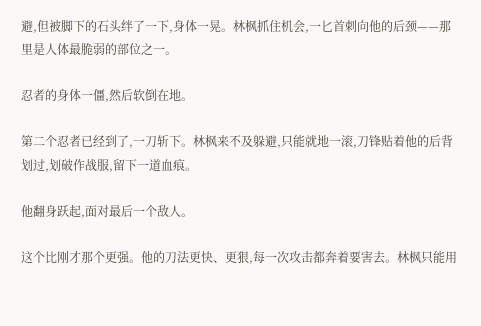避,但被脚下的石头绊了一下,身体一晃。林枫抓住机会,一匕首刺向他的后颈——那里是人体最脆弱的部位之一。

忍者的身体一僵,然后软倒在地。

第二个忍者已经到了,一刀斩下。林枫来不及躲避,只能就地一滚,刀锋贴着他的后背划过,划破作战服,留下一道血痕。

他翻身跃起,面对最后一个敌人。

这个比刚才那个更强。他的刀法更快、更狠,每一次攻击都奔着要害去。林枫只能用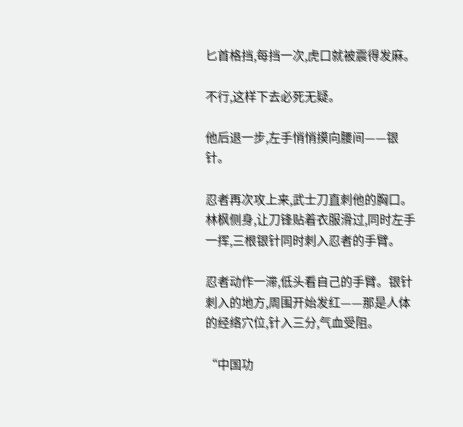匕首格挡,每挡一次,虎口就被震得发麻。

不行,这样下去必死无疑。

他后退一步,左手悄悄摸向腰间——银针。

忍者再次攻上来,武士刀直刺他的胸口。林枫侧身,让刀锋贴着衣服滑过,同时左手一挥,三根银针同时刺入忍者的手臂。

忍者动作一滞,低头看自己的手臂。银针刺入的地方,周围开始发红——那是人体的经络穴位,针入三分,气血受阻。

“中国功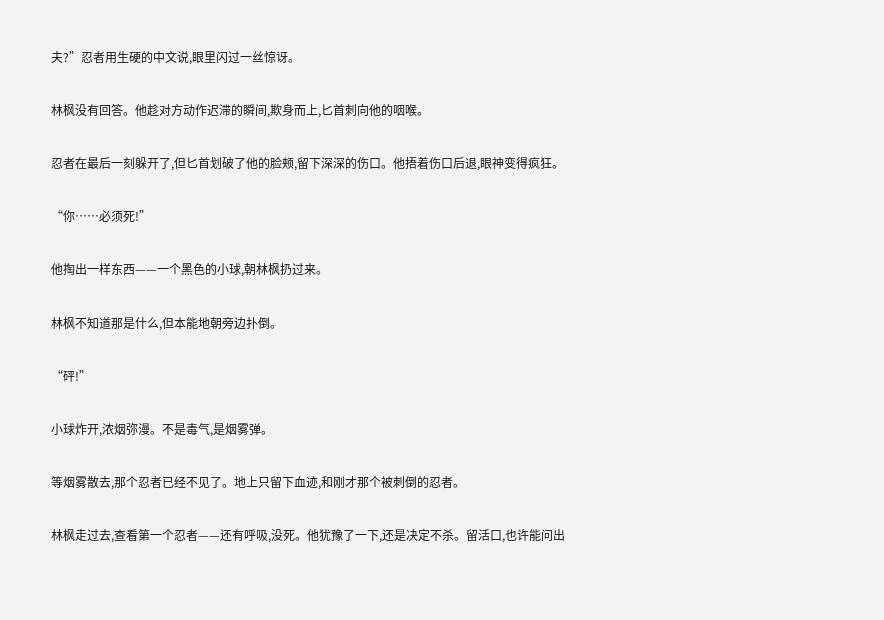夫?”忍者用生硬的中文说,眼里闪过一丝惊讶。

林枫没有回答。他趁对方动作迟滞的瞬间,欺身而上,匕首刺向他的咽喉。

忍者在最后一刻躲开了,但匕首划破了他的脸颊,留下深深的伤口。他捂着伤口后退,眼神变得疯狂。

“你……必须死!”

他掏出一样东西——一个黑色的小球,朝林枫扔过来。

林枫不知道那是什么,但本能地朝旁边扑倒。

“砰!”

小球炸开,浓烟弥漫。不是毒气,是烟雾弹。

等烟雾散去,那个忍者已经不见了。地上只留下血迹,和刚才那个被刺倒的忍者。

林枫走过去,查看第一个忍者——还有呼吸,没死。他犹豫了一下,还是决定不杀。留活口,也许能问出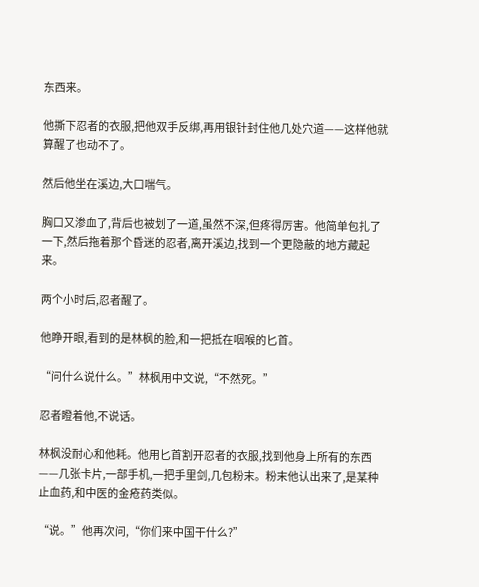东西来。

他撕下忍者的衣服,把他双手反绑,再用银针封住他几处穴道——这样他就算醒了也动不了。

然后他坐在溪边,大口喘气。

胸口又渗血了,背后也被划了一道,虽然不深,但疼得厉害。他简单包扎了一下,然后拖着那个昏迷的忍者,离开溪边,找到一个更隐蔽的地方藏起来。

两个小时后,忍者醒了。

他睁开眼,看到的是林枫的脸,和一把抵在咽喉的匕首。

“问什么说什么。”林枫用中文说,“不然死。”

忍者瞪着他,不说话。

林枫没耐心和他耗。他用匕首割开忍者的衣服,找到他身上所有的东西——几张卡片,一部手机,一把手里剑,几包粉末。粉末他认出来了,是某种止血药,和中医的金疮药类似。

“说。”他再次问,“你们来中国干什么?”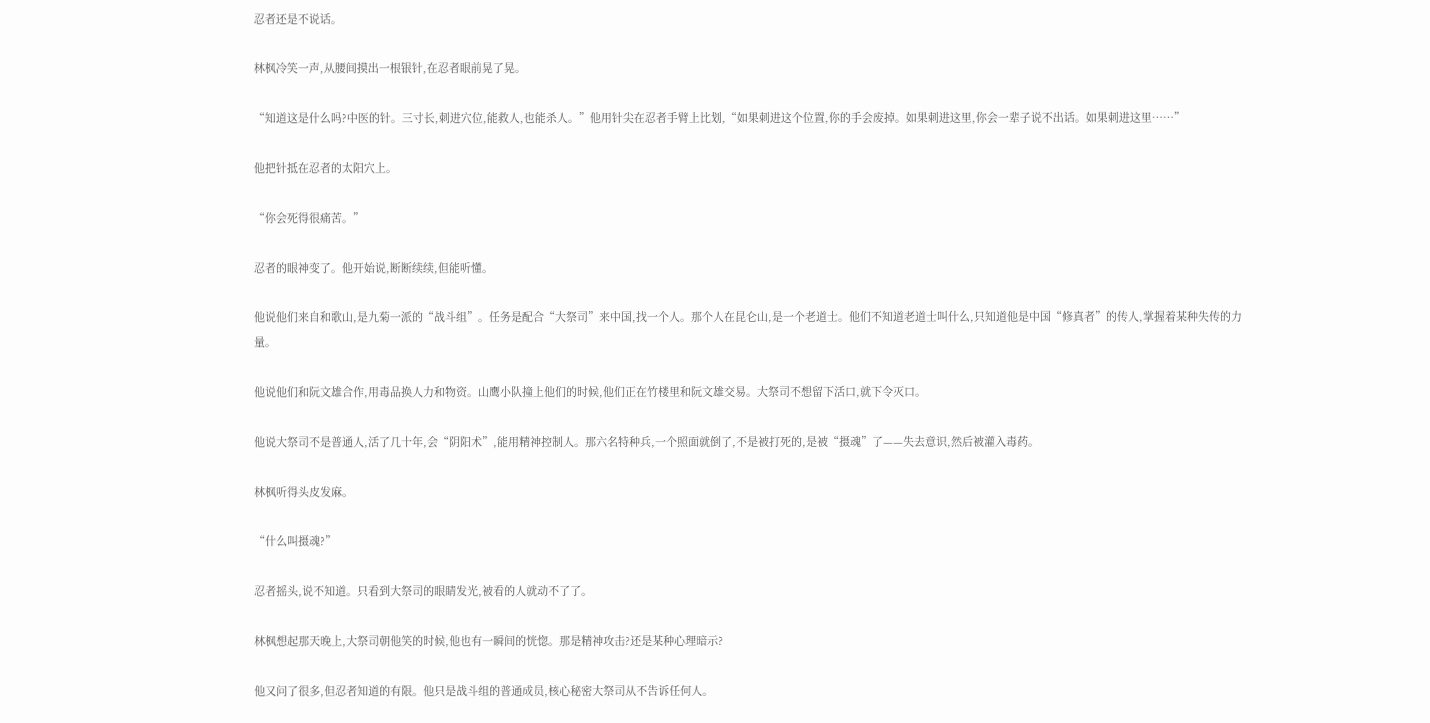忍者还是不说话。

林枫冷笑一声,从腰间摸出一根银针,在忍者眼前晃了晃。

“知道这是什么吗?中医的针。三寸长,刺进穴位,能救人,也能杀人。”他用针尖在忍者手臂上比划,“如果刺进这个位置,你的手会废掉。如果刺进这里,你会一辈子说不出话。如果刺进这里……”

他把针抵在忍者的太阳穴上。

“你会死得很痛苦。”

忍者的眼神变了。他开始说,断断续续,但能听懂。

他说他们来自和歌山,是九菊一派的“战斗组”。任务是配合“大祭司”来中国,找一个人。那个人在昆仑山,是一个老道士。他们不知道老道士叫什么,只知道他是中国“修真者”的传人,掌握着某种失传的力量。

他说他们和阮文雄合作,用毒品换人力和物资。山鹰小队撞上他们的时候,他们正在竹楼里和阮文雄交易。大祭司不想留下活口,就下令灭口。

他说大祭司不是普通人,活了几十年,会“阴阳术”,能用精神控制人。那六名特种兵,一个照面就倒了,不是被打死的,是被“摄魂”了——失去意识,然后被灌入毒药。

林枫听得头皮发麻。

“什么叫摄魂?”

忍者摇头,说不知道。只看到大祭司的眼睛发光,被看的人就动不了了。

林枫想起那天晚上,大祭司朝他笑的时候,他也有一瞬间的恍惚。那是精神攻击?还是某种心理暗示?

他又问了很多,但忍者知道的有限。他只是战斗组的普通成员,核心秘密大祭司从不告诉任何人。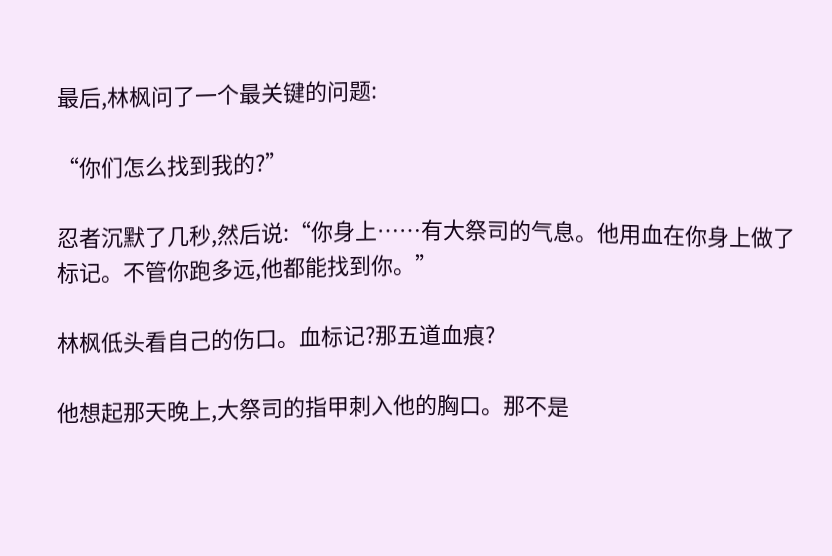最后,林枫问了一个最关键的问题:

“你们怎么找到我的?”

忍者沉默了几秒,然后说:“你身上……有大祭司的气息。他用血在你身上做了标记。不管你跑多远,他都能找到你。”

林枫低头看自己的伤口。血标记?那五道血痕?

他想起那天晚上,大祭司的指甲刺入他的胸口。那不是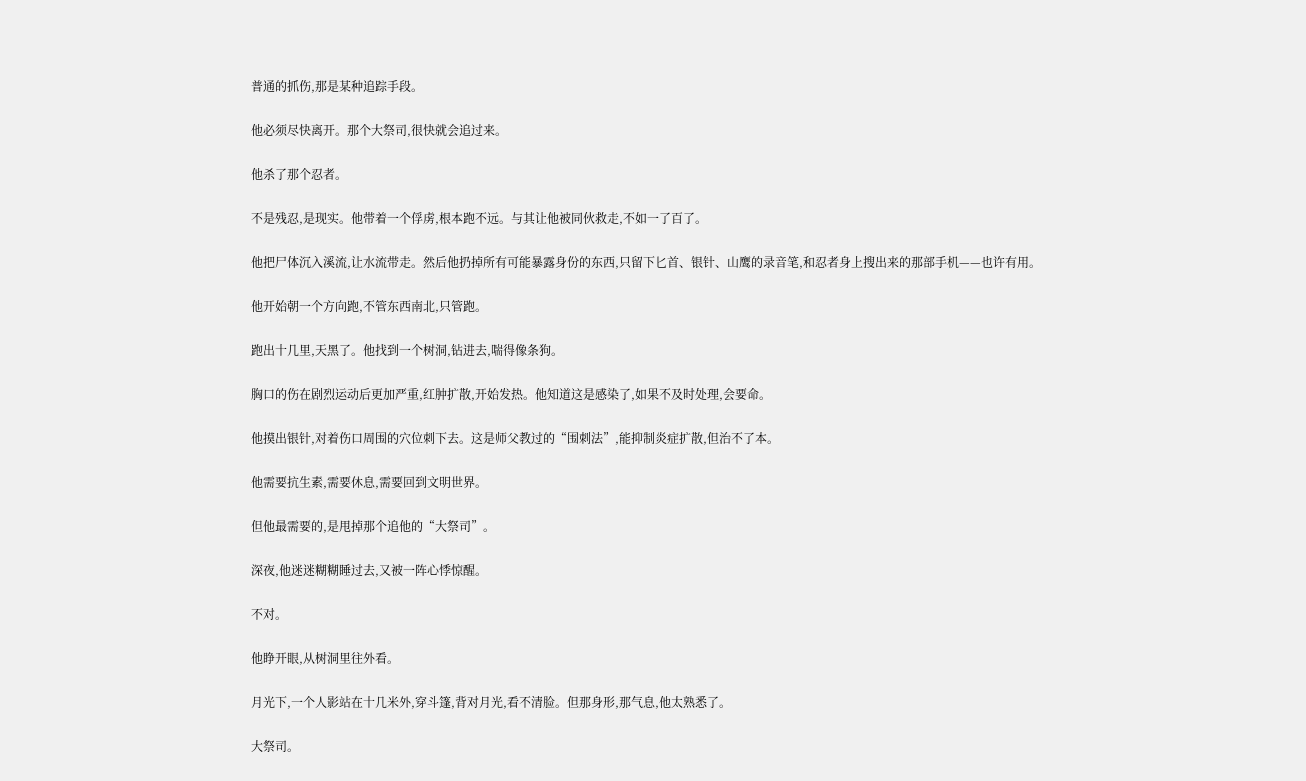普通的抓伤,那是某种追踪手段。

他必须尽快离开。那个大祭司,很快就会追过来。

他杀了那个忍者。

不是残忍,是现实。他带着一个俘虏,根本跑不远。与其让他被同伙救走,不如一了百了。

他把尸体沉入溪流,让水流带走。然后他扔掉所有可能暴露身份的东西,只留下匕首、银针、山鹰的录音笔,和忍者身上搜出来的那部手机——也许有用。

他开始朝一个方向跑,不管东西南北,只管跑。

跑出十几里,天黑了。他找到一个树洞,钻进去,喘得像条狗。

胸口的伤在剧烈运动后更加严重,红肿扩散,开始发热。他知道这是感染了,如果不及时处理,会要命。

他摸出银针,对着伤口周围的穴位刺下去。这是师父教过的“围刺法”,能抑制炎症扩散,但治不了本。

他需要抗生素,需要休息,需要回到文明世界。

但他最需要的,是甩掉那个追他的“大祭司”。

深夜,他迷迷糊糊睡过去,又被一阵心悸惊醒。

不对。

他睁开眼,从树洞里往外看。

月光下,一个人影站在十几米外,穿斗篷,背对月光,看不清脸。但那身形,那气息,他太熟悉了。

大祭司。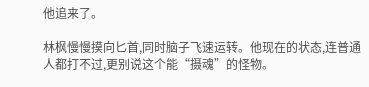他追来了。

林枫慢慢摸向匕首,同时脑子飞速运转。他现在的状态,连普通人都打不过,更别说这个能“摄魂”的怪物。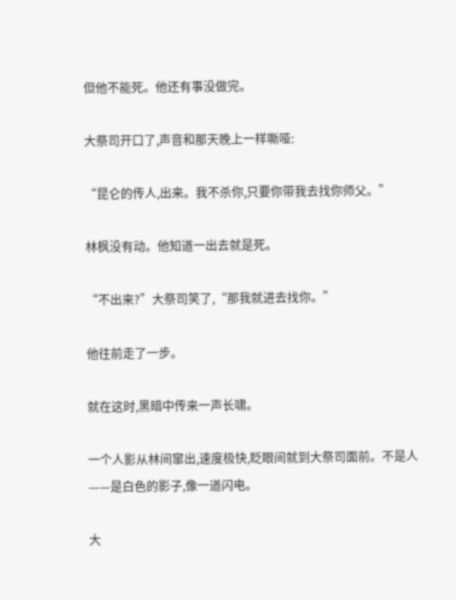但他不能死。他还有事没做完。

大祭司开口了,声音和那天晚上一样嘶哑:

“昆仑的传人,出来。我不杀你,只要你带我去找你师父。”

林枫没有动。他知道一出去就是死。

“不出来?”大祭司笑了,“那我就进去找你。”

他往前走了一步。

就在这时,黑暗中传来一声长啸。

一个人影从林间窜出,速度极快,眨眼间就到大祭司面前。不是人——是白色的影子,像一道闪电。

大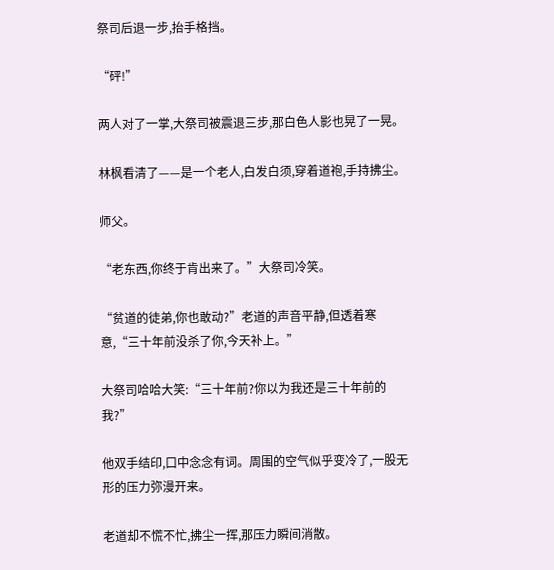祭司后退一步,抬手格挡。

“砰!”

两人对了一掌,大祭司被震退三步,那白色人影也晃了一晃。

林枫看清了——是一个老人,白发白须,穿着道袍,手持拂尘。

师父。

“老东西,你终于肯出来了。”大祭司冷笑。

“贫道的徒弟,你也敢动?”老道的声音平静,但透着寒意,“三十年前没杀了你,今天补上。”

大祭司哈哈大笑:“三十年前?你以为我还是三十年前的我?”

他双手结印,口中念念有词。周围的空气似乎变冷了,一股无形的压力弥漫开来。

老道却不慌不忙,拂尘一挥,那压力瞬间消散。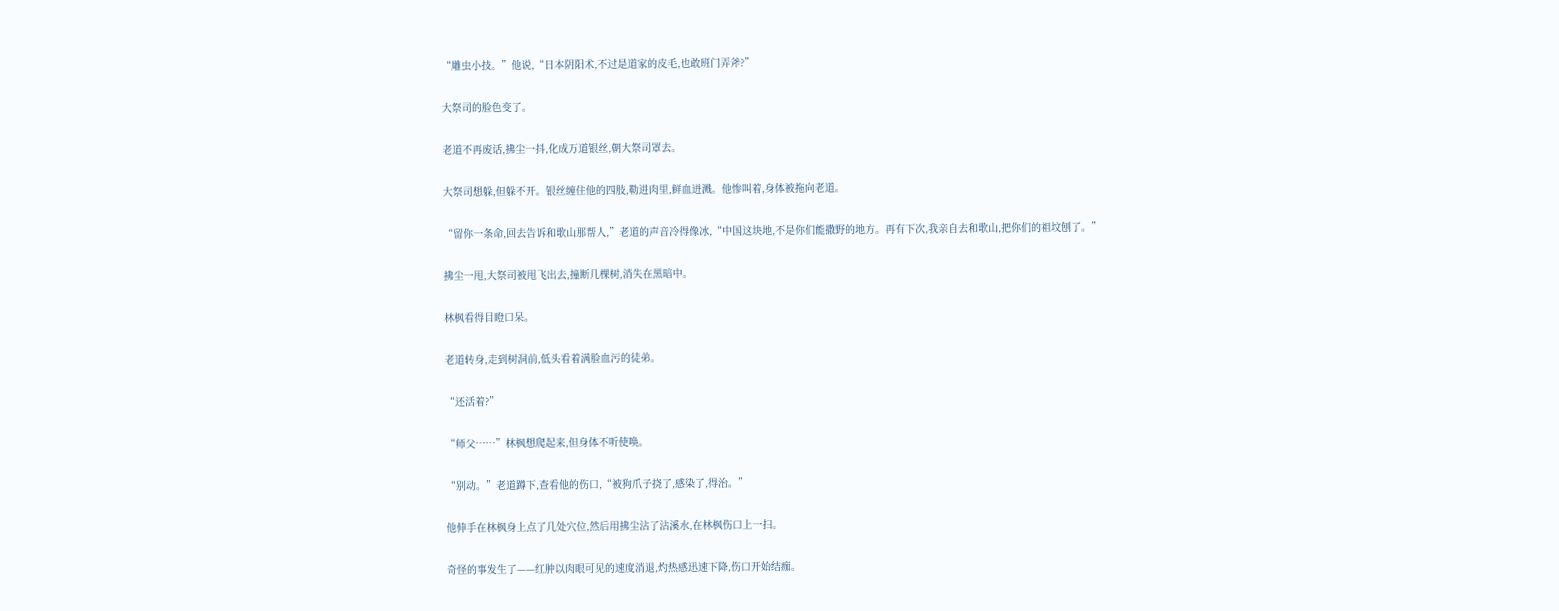“雕虫小技。”他说,“日本阴阳术,不过是道家的皮毛,也敢班门弄斧?”

大祭司的脸色变了。

老道不再废话,拂尘一抖,化成万道银丝,朝大祭司罩去。

大祭司想躲,但躲不开。银丝缠住他的四肢,勒进肉里,鲜血迸溅。他惨叫着,身体被拖向老道。

“留你一条命,回去告诉和歌山那帮人,”老道的声音冷得像冰,“中国这块地,不是你们能撒野的地方。再有下次,我亲自去和歌山,把你们的祖坟刨了。”

拂尘一甩,大祭司被甩飞出去,撞断几棵树,消失在黑暗中。

林枫看得目瞪口呆。

老道转身,走到树洞前,低头看着满脸血污的徒弟。

“还活着?”

“师父……”林枫想爬起来,但身体不听使唤。

“别动。”老道蹲下,查看他的伤口,“被狗爪子挠了,感染了,得治。”

他伸手在林枫身上点了几处穴位,然后用拂尘沾了沾溪水,在林枫伤口上一扫。

奇怪的事发生了——红肿以肉眼可见的速度消退,灼热感迅速下降,伤口开始结痂。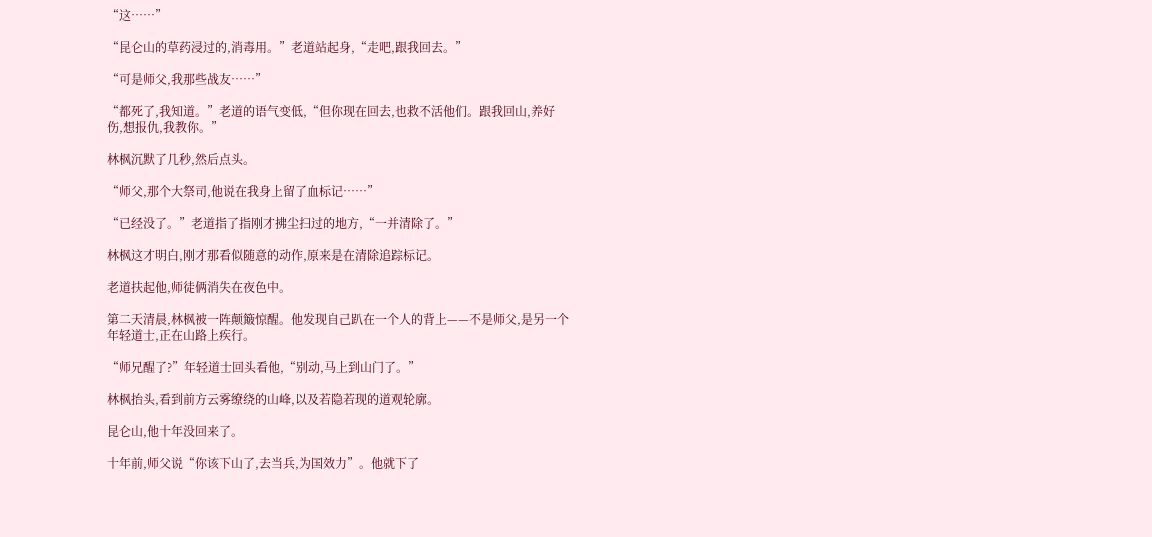“这……”

“昆仑山的草药浸过的,消毒用。”老道站起身,“走吧,跟我回去。”

“可是师父,我那些战友……”

“都死了,我知道。”老道的语气变低,“但你现在回去,也救不活他们。跟我回山,养好伤,想报仇,我教你。”

林枫沉默了几秒,然后点头。

“师父,那个大祭司,他说在我身上留了血标记……”

“已经没了。”老道指了指刚才拂尘扫过的地方,“一并清除了。”

林枫这才明白,刚才那看似随意的动作,原来是在清除追踪标记。

老道扶起他,师徒俩消失在夜色中。

第二天清晨,林枫被一阵颠簸惊醒。他发现自己趴在一个人的背上——不是师父,是另一个年轻道士,正在山路上疾行。

“师兄醒了?”年轻道士回头看他,“别动,马上到山门了。”

林枫抬头,看到前方云雾缭绕的山峰,以及若隐若现的道观轮廓。

昆仑山,他十年没回来了。

十年前,师父说“你该下山了,去当兵,为国效力”。他就下了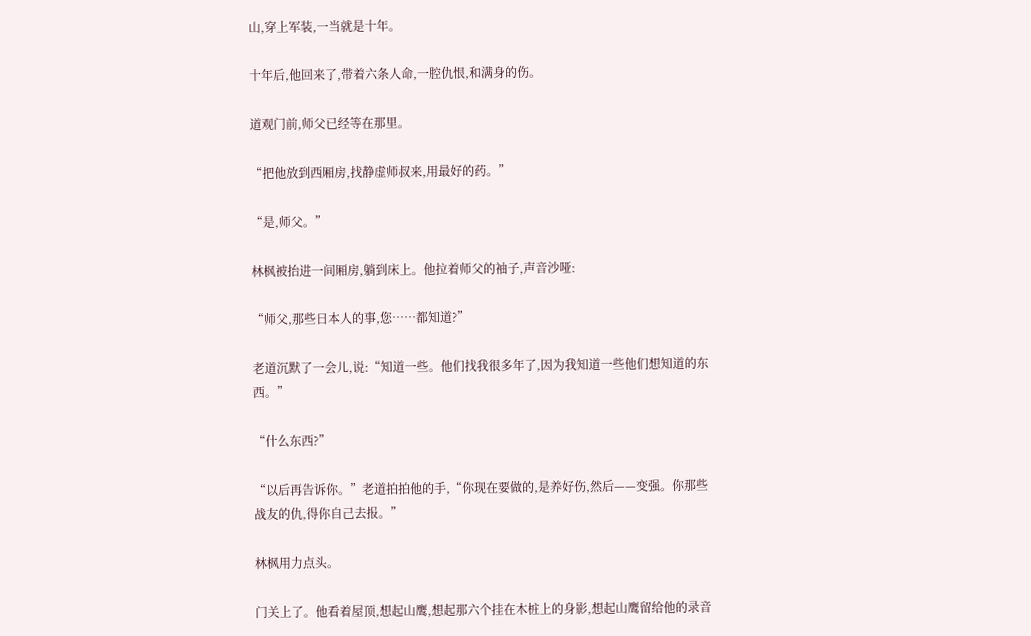山,穿上军装,一当就是十年。

十年后,他回来了,带着六条人命,一腔仇恨,和满身的伤。

道观门前,师父已经等在那里。

“把他放到西厢房,找静虚师叔来,用最好的药。”

“是,师父。”

林枫被抬进一间厢房,躺到床上。他拉着师父的袖子,声音沙哑:

“师父,那些日本人的事,您……都知道?”

老道沉默了一会儿,说:“知道一些。他们找我很多年了,因为我知道一些他们想知道的东西。”

“什么东西?”

“以后再告诉你。”老道拍拍他的手,“你现在要做的,是养好伤,然后——变强。你那些战友的仇,得你自己去报。”

林枫用力点头。

门关上了。他看着屋顶,想起山鹰,想起那六个挂在木桩上的身影,想起山鹰留给他的录音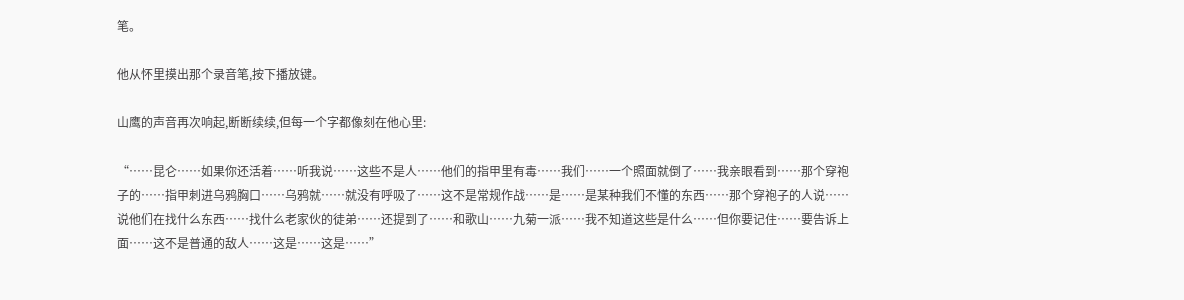笔。

他从怀里摸出那个录音笔,按下播放键。

山鹰的声音再次响起,断断续续,但每一个字都像刻在他心里:

“……昆仑……如果你还活着……听我说……这些不是人……他们的指甲里有毒……我们……一个照面就倒了……我亲眼看到……那个穿袍子的……指甲刺进乌鸦胸口……乌鸦就……就没有呼吸了……这不是常规作战……是……是某种我们不懂的东西……那个穿袍子的人说……说他们在找什么东西……找什么老家伙的徒弟……还提到了……和歌山……九菊一派……我不知道这些是什么……但你要记住……要告诉上面……这不是普通的敌人……这是……这是……”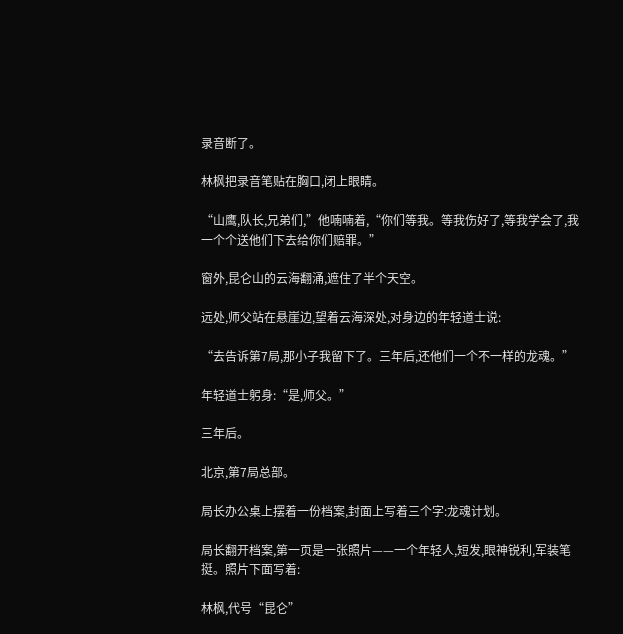录音断了。

林枫把录音笔贴在胸口,闭上眼睛。

“山鹰,队长,兄弟们,”他喃喃着,“你们等我。等我伤好了,等我学会了,我一个个送他们下去给你们赔罪。”

窗外,昆仑山的云海翻涌,遮住了半个天空。

远处,师父站在悬崖边,望着云海深处,对身边的年轻道士说:

“去告诉第7局,那小子我留下了。三年后,还他们一个不一样的龙魂。”

年轻道士躬身:“是,师父。”

三年后。

北京,第7局总部。

局长办公桌上摆着一份档案,封面上写着三个字:龙魂计划。

局长翻开档案,第一页是一张照片——一个年轻人,短发,眼神锐利,军装笔挺。照片下面写着:

林枫,代号“昆仑”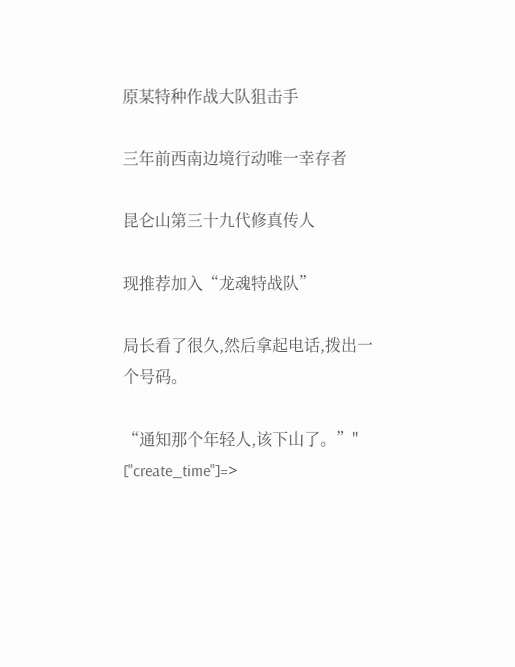原某特种作战大队狙击手

三年前西南边境行动唯一幸存者

昆仑山第三十九代修真传人

现推荐加入“龙魂特战队”

局长看了很久,然后拿起电话,拨出一个号码。

“通知那个年轻人,该下山了。”" ["create_time"]=>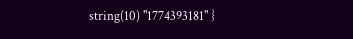string(10) "1774393181" }